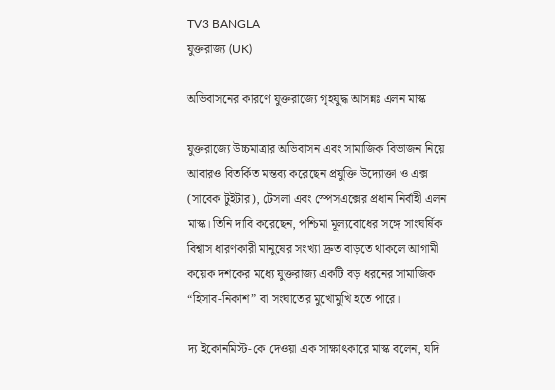TV3 BANGLA
যুক্তরাজ্য (UK)

অভিবাসনের কারণে যুক্তরাজ্যে গৃহযুদ্ধ আসন্নঃ এলন মাস্ক

যুক্তরাজ্যে উচ্চমাত্রার অভিবাসন এবং সামাজিক বিভাজন নিয়ে আবারও বিতর্কিত মন্তব্য করেছেন প্রযুক্তি উদ্যোক্তা ও এক্স (সাবেক টুইটার), টেসলা এবং স্পেসএক্সের প্রধান নির্বাহী এলন মাস্ক। তিনি দাবি করেছেন, পশ্চিমা মূল্যবোধের সঙ্গে সাংঘর্ষিক বিশ্বাস ধারণকারী মানুষের সংখ্যা দ্রুত বাড়তে থাকলে আগামী কয়েক দশকের মধ্যে যুক্তরাজ্য একটি বড় ধরনের সামাজিক “হিসাব-নিকাশ” বা সংঘাতের মুখোমুখি হতে পারে।

দ্য ইকোনমিস্ট-কে দেওয়া এক সাক্ষাৎকারে মাস্ক বলেন, যদি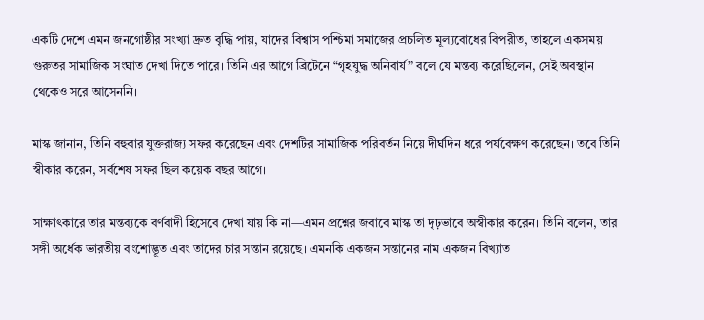একটি দেশে এমন জনগোষ্ঠীর সংখ্যা দ্রুত বৃদ্ধি পায়, যাদের বিশ্বাস পশ্চিমা সমাজের প্রচলিত মূল্যবোধের বিপরীত, তাহলে একসময় গুরুতর সামাজিক সংঘাত দেখা দিতে পারে। তিনি এর আগে ব্রিটেনে “গৃহযুদ্ধ অনিবার্য” বলে যে মন্তব্য করেছিলেন, সেই অবস্থান থেকেও সরে আসেননি।

মাস্ক জানান, তিনি বহুবার যুক্তরাজ্য সফর করেছেন এবং দেশটির সামাজিক পরিবর্তন নিয়ে দীর্ঘদিন ধরে পর্যবেক্ষণ করেছেন। তবে তিনি স্বীকার করেন, সর্বশেষ সফর ছিল কয়েক বছর আগে।

সাক্ষাৎকারে তার মন্তব্যকে বর্ণবাদী হিসেবে দেখা যায় কি না—এমন প্রশ্নের জবাবে মাস্ক তা দৃঢ়ভাবে অস্বীকার করেন। তিনি বলেন, তার সঙ্গী অর্ধেক ভারতীয় বংশোদ্ভূত এবং তাদের চার সন্তান রয়েছে। এমনকি একজন সন্তানের নাম একজন বিখ্যাত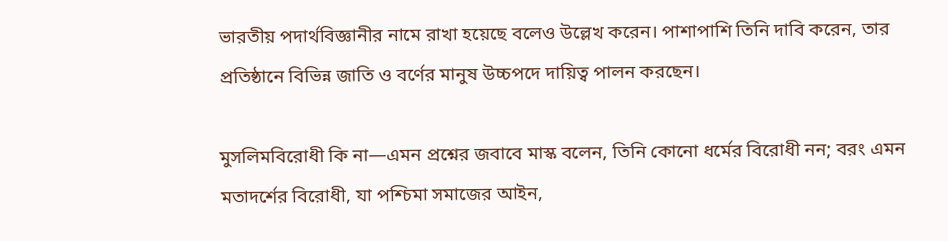ভারতীয় পদার্থবিজ্ঞানীর নামে রাখা হয়েছে বলেও উল্লেখ করেন। পাশাপাশি তিনি দাবি করেন, তার প্রতিষ্ঠানে বিভিন্ন জাতি ও বর্ণের মানুষ উচ্চপদে দায়িত্ব পালন করছেন।

মুসলিমবিরোধী কি না—এমন প্রশ্নের জবাবে মাস্ক বলেন, তিনি কোনো ধর্মের বিরোধী নন; বরং এমন মতাদর্শের বিরোধী, যা পশ্চিমা সমাজের আইন,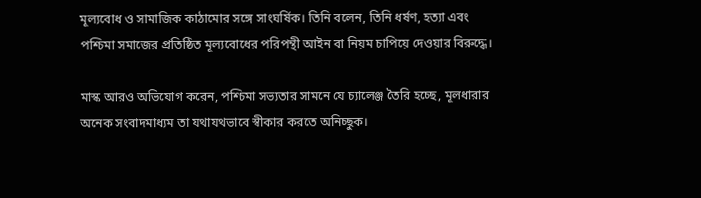মূল্যবোধ ও সামাজিক কাঠামোর সঙ্গে সাংঘর্ষিক। তিনি বলেন, তিনি ধর্ষণ, হত্যা এবং পশ্চিমা সমাজের প্রতিষ্ঠিত মূল্যবোধের পরিপন্থী আইন বা নিয়ম চাপিয়ে দেওয়ার বিরুদ্ধে।

মাস্ক আরও অভিযোগ করেন, পশ্চিমা সভ্যতার সামনে যে চ্যালেঞ্জ তৈরি হচ্ছে, মূলধারার অনেক সংবাদমাধ্যম তা যথাযথভাবে স্বীকার করতে অনিচ্ছুক।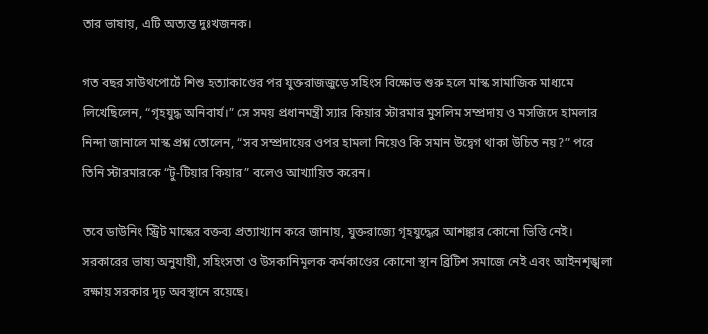তার ভাষায়, এটি অত্যন্ত দুঃখজনক।

গত বছর সাউথপোর্টে শিশু হত্যাকাণ্ডের পর যুক্তরাজজুড়ে সহিংস বিক্ষোভ শুরু হলে মাস্ক সামাজিক মাধ্যমে লিখেছিলেন, “গৃহযুদ্ধ অনিবার্য।” সে সময় প্রধানমন্ত্রী স্যার কিয়ার স্টারমার মুসলিম সম্প্রদায় ও মসজিদে হামলার নিন্দা জানালে মাস্ক প্রশ্ন তোলেন, “সব সম্প্রদায়ের ওপর হামলা নিয়েও কি সমান উদ্বেগ থাকা উচিত নয়?” পরে তিনি স্টারমারকে “টু-টিয়ার কিয়ার” বলেও আখ্যায়িত করেন।

তবে ডাউনিং স্ট্রিট মাস্কের বক্তব্য প্রত্যাখ্যান করে জানায়, যুক্তরাজ্যে গৃহযুদ্ধের আশঙ্কার কোনো ভিত্তি নেই। সরকারের ভাষ্য অনুযায়ী, সহিংসতা ও উসকানিমূলক কর্মকাণ্ডের কোনো স্থান ব্রিটিশ সমাজে নেই এবং আইনশৃঙ্খলা রক্ষায় সরকার দৃঢ় অবস্থানে রয়েছে।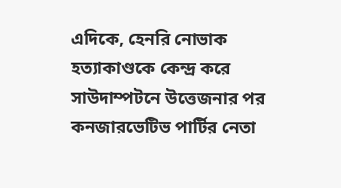এদিকে, হেনরি নোভাক হত্যাকাণ্ডকে কেন্দ্র করে সাউদাম্পটনে উত্তেজনার পর কনজারভেটিভ পার্টির নেতা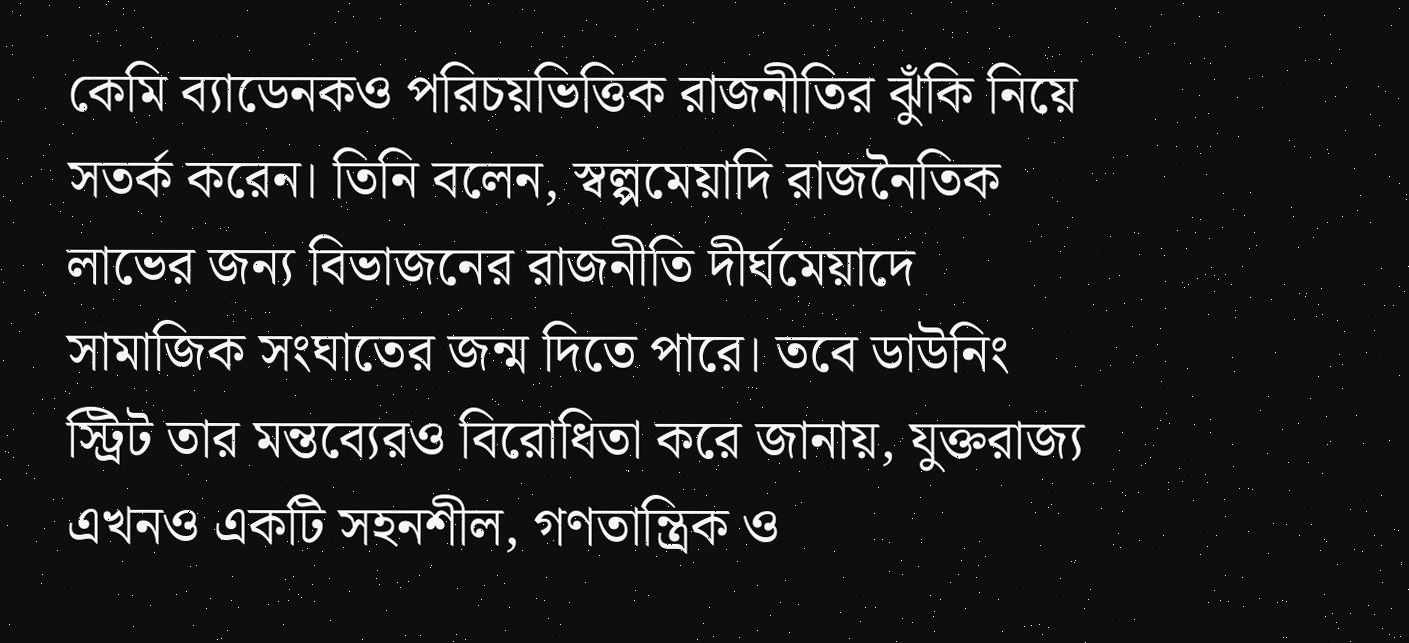কেমি ব্যাডেনকও পরিচয়ভিত্তিক রাজনীতির ঝুঁকি নিয়ে সতর্ক করেন। তিনি বলেন, স্বল্পমেয়াদি রাজনৈতিক লাভের জন্য বিভাজনের রাজনীতি দীর্ঘমেয়াদে সামাজিক সংঘাতের জন্ম দিতে পারে। তবে ডাউনিং স্ট্রিট তার মন্তব্যেরও বিরোধিতা করে জানায়, যুক্তরাজ্য এখনও একটি সহনশীল, গণতান্ত্রিক ও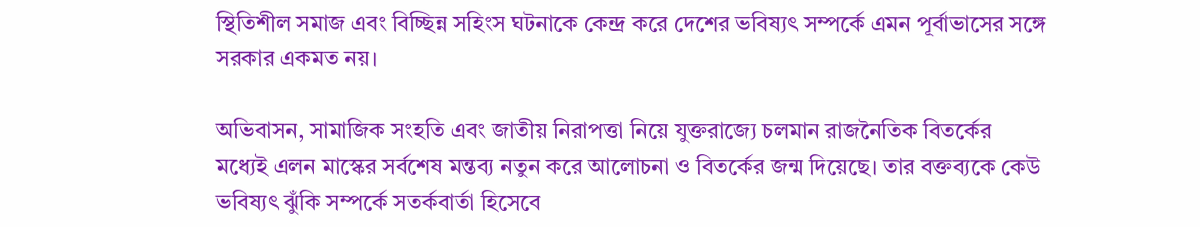স্থিতিশীল সমাজ এবং বিচ্ছিন্ন সহিংস ঘটনাকে কেন্দ্র করে দেশের ভবিষ্যৎ সম্পর্কে এমন পূর্বাভাসের সঙ্গে সরকার একমত নয়।

অভিবাসন, সামাজিক সংহতি এবং জাতীয় নিরাপত্তা নিয়ে যুক্তরাজ্যে চলমান রাজনৈতিক বিতর্কের মধ্যেই এলন মাস্কের সর্বশেষ মন্তব্য নতুন করে আলোচনা ও বিতর্কের জন্ম দিয়েছে। তার বক্তব্যকে কেউ ভবিষ্যৎ ঝুঁকি সম্পর্কে সতর্কবার্তা হিসেবে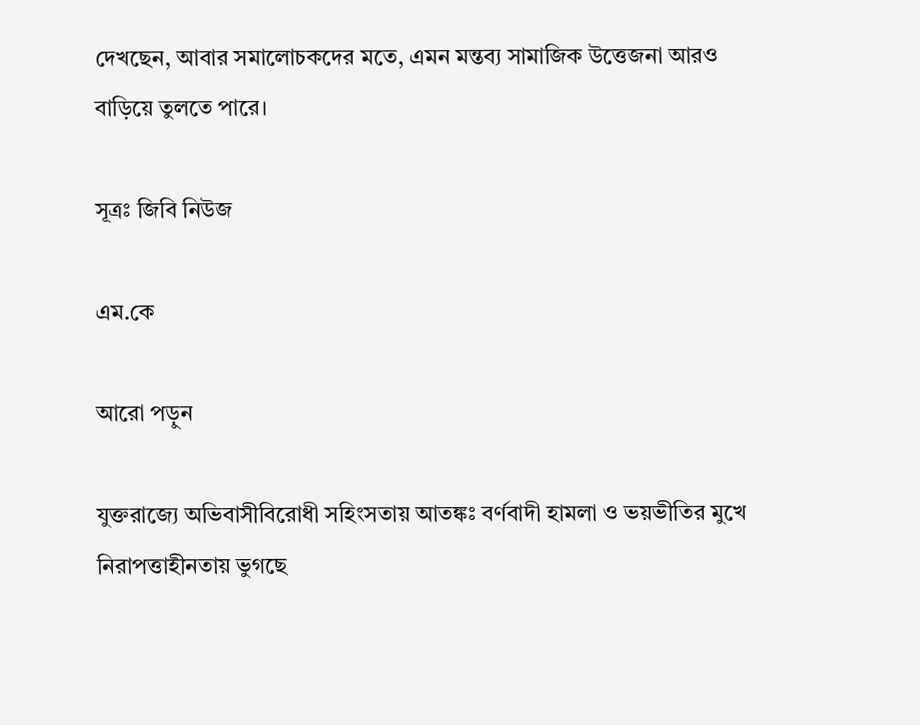দেখছেন, আবার সমালোচকদের মতে, এমন মন্তব্য সামাজিক উত্তেজনা আরও বাড়িয়ে তুলতে পারে।

সূত্রঃ জিবি নিউজ

এম.কে

আরো পড়ুন

যুক্তরাজ্যে অভিবাসীবিরোধী সহিংসতায় আতঙ্কঃ বর্ণবাদী হামলা ও ভয়ভীতির মুখে নিরাপত্তাহীনতায় ভুগছে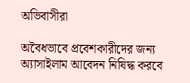অভিবাসীরা

অবৈধভাবে প্রবেশকারীদের জন্য অ্যাসাইলাম আবেদন নিষিদ্ধ করবে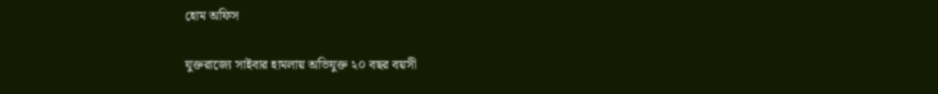হোম অফিস

যুক্তরাজ্যে সাইবার হামলায় অভিযুক্ত ২০ বছর বয়সী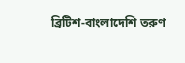ব্রিটিশ-বাংলাদেশি তরুণ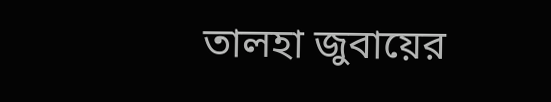তালহা জুবায়ের